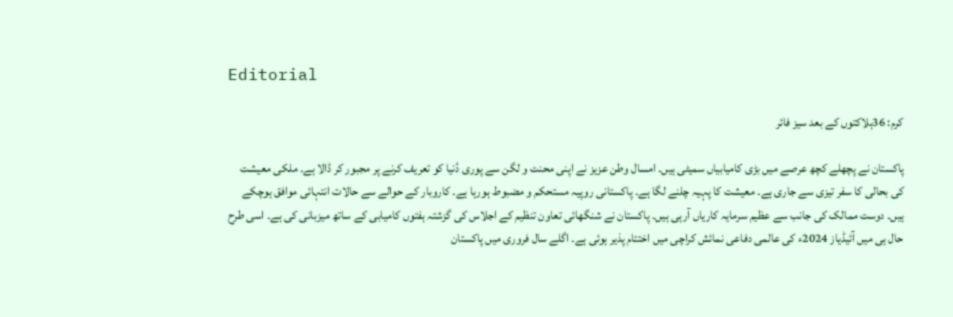Editorial

کرم: 36ہلاکتوں کے بعد سیز فائر

پاکستان نے پچھلے کچھ عرصے میں بڑی کامیابیاں سمیٹی ہیں۔ امسال وطن عزیز نے اپنی محنت و لگن سے پوری دُنیا کو تعریف کرنے پر مجبور کر ڈالا ہے۔ ملکی معیشت کی بحالی کا سفر تیزی سے جاری ہے۔ معیشت کا پہیہ چلنے لگا ہے۔ پاکستانی روپیہ مستحکم و مضبوط ہورہا ہے۔ کاروبار کے حوالے سے حالات انتہائی موافق ہوچکے ہیں۔ دوست ممالک کی جانب سے عظیم سرمایہ کاریاں آرہی ہیں۔ پاکستان نے شنگھائی تعاون تنظیم کے اجلاس کی گزشتہ ہفتوں کامیابی کے ساتھ میزبانی کی ہے۔ اسی طرح حال ہی میں آئیڈیاز 2024ء کی عالمی دفاعی نمائش کراچی میں اختتام پذیر ہوئی ہے۔ اگلے سال فروری میں پاکستان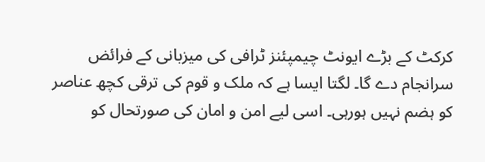کرکٹ کے بڑے ایونٹ چیمپئنز ٹرافی کی میزبانی کے فرائض سرانجام دے گا۔ لگتا ایسا ہے کہ ملک و قوم کی ترقی کچھ عناصر کو ہضم نہیں ہورہی۔ اسی لیے امن و امان کی صورتحال کو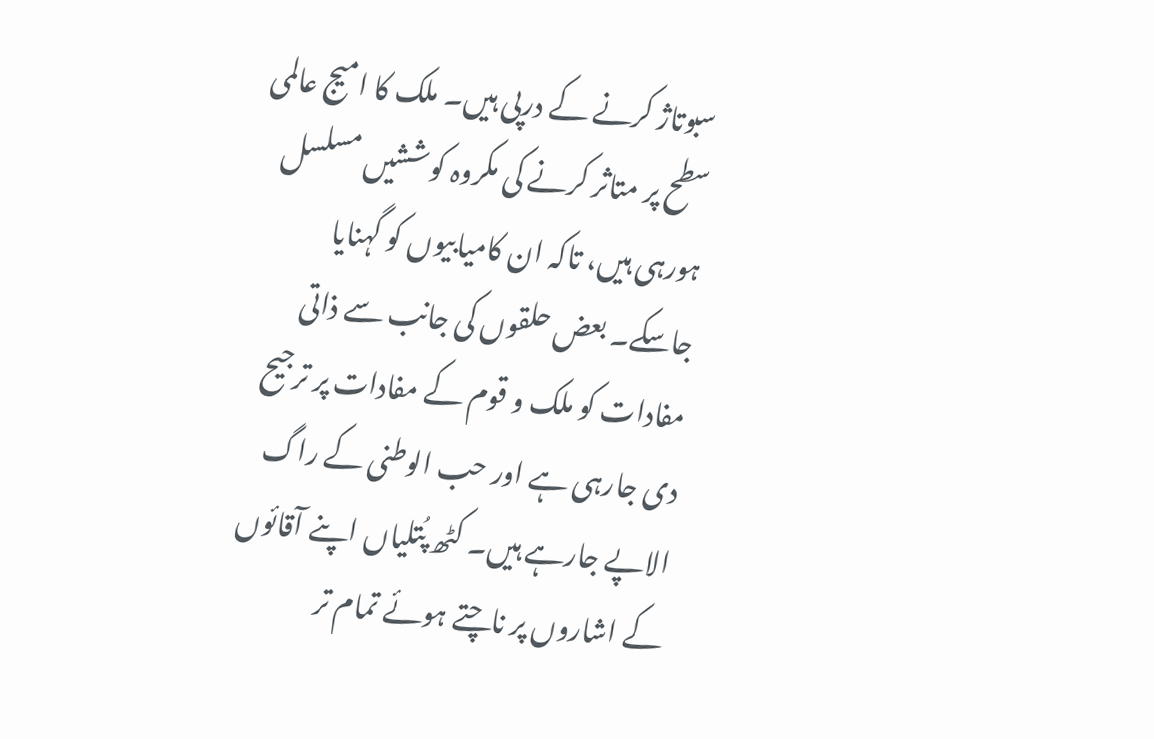سبوتاژ کرنے کے درپی ہیں۔ ملک کا امیج عالمی سطح پر متاثر کرنے کی مکروہ کوششیں مسلسل ہورہی ہیں، تاکہ ان کامیابیوں کو گہنایا جاسکے۔ بعض حلقوں کی جانب سے ذاتی مفادات کو ملک و قوم کے مفادات پر ترجیح دی جارہی ہے اور حب الوطنی کے راگ الاپے جارہے ہیں۔ کٹھ پُتلیاں اپنے آقائوں کے اشاروں پر ناچتے ہوئے تمام تر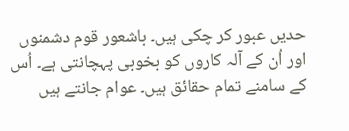حدیں عبور کر چکی ہیں۔ باشعور قوم دشمنوں اور اُن کے آلہ کاروں کو بخوبی پہچانتی ہے۔ اُس کے سامنے تمام حقائق ہیں۔ عوام جانتے ہیں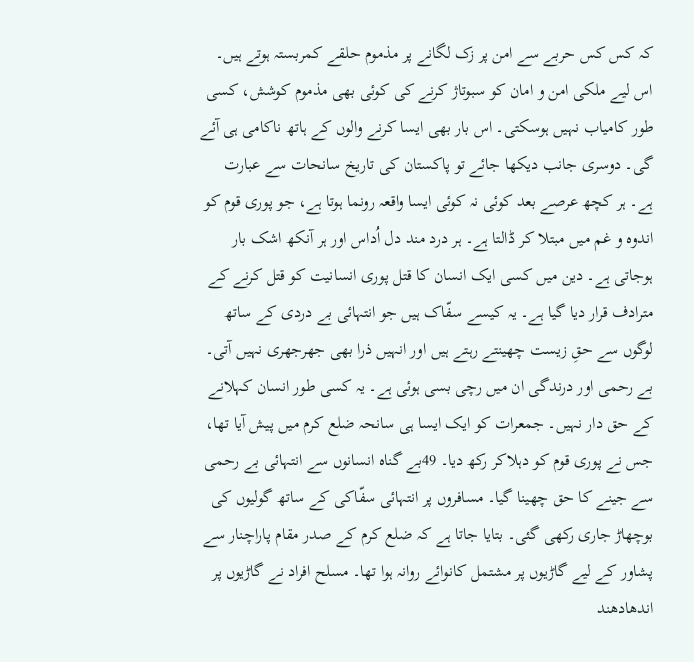کہ کس کس حربے سے امن پر زک لگانے پر مذموم حلقے کمربستہ ہوتے ہیں۔ اس لیے ملکی امن و امان کو سبوتاژ کرنے کی کوئی بھی مذموم کوشش، کسی طور کامیاب نہیں ہوسکتی۔ اس بار بھی ایسا کرنے والوں کے ہاتھ ناکامی ہی آئے گی۔ دوسری جانب دیکھا جائے تو پاکستان کی تاریخ سانحات سے عبارت ہے۔ ہر کچھ عرصے بعد کوئی نہ کوئی ایسا واقعہ رونما ہوتا ہے، جو پوری قوم کو اندوہ و غم میں مبتلا کر ڈالتا ہے۔ ہر درد مند دل اُداس اور ہر آنکھ اشک بار ہوجاتی ہے۔ دین میں کسی ایک انسان کا قتل پوری انسانیت کو قتل کرنے کے مترادف قرار دیا گیا ہے۔ یہ کیسے سفّاک ہیں جو انتہائی بے دردی کے ساتھ لوگوں سے حقِ زیست چھینتے رہتے ہیں اور انہیں ذرا بھی جھرجھری نہیں آتی۔ بے رحمی اور درندگی ان میں رچی بسی ہوئی ہے۔ یہ کسی طور انسان کہلانے کے حق دار نہیں۔ جمعرات کو ایک ایسا ہی سانحہ ضلع کرم میں پیش آیا تھا، جس نے پوری قوم کو دہلاکر رکھ دیا۔ 49بے گناہ انسانوں سے انتہائی بے رحمی سے جینے کا حق چھینا گیا۔ مسافروں پر انتہائی سفّاکی کے ساتھ گولیوں کی بوچھاڑ جاری رکھی گئی۔ بتایا جاتا ہے کہ ضلع کرم کے صدر مقام پاراچنار سے پشاور کے لیے گاڑیوں پر مشتمل کانوائے روانہ ہوا تھا۔ مسلح افراد نے گاڑیوں پر اندھادھند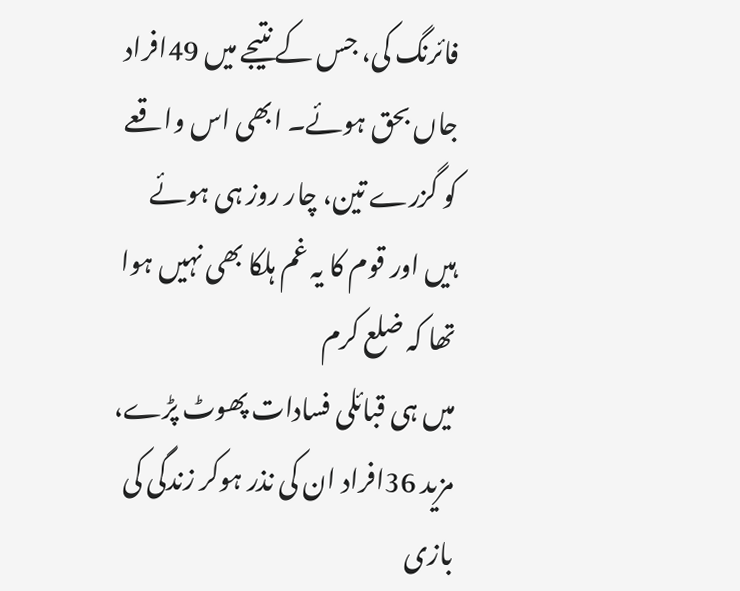فائرنگ کی، جس کے نتیجے میں 49افراد جاں بحق ہوئے۔ ابھی اس واقعے کو گزرے تین، چار روز ہی ہوئے ہیں اور قوم کا یہ غم ہلکا بھی نہیں ہوا تھا کہ ضلع کرم
میں ہی قبائلی فسادات پھوٹ پڑے، مزید 36افراد ان کی نذر ہوکر زندگی کی بازی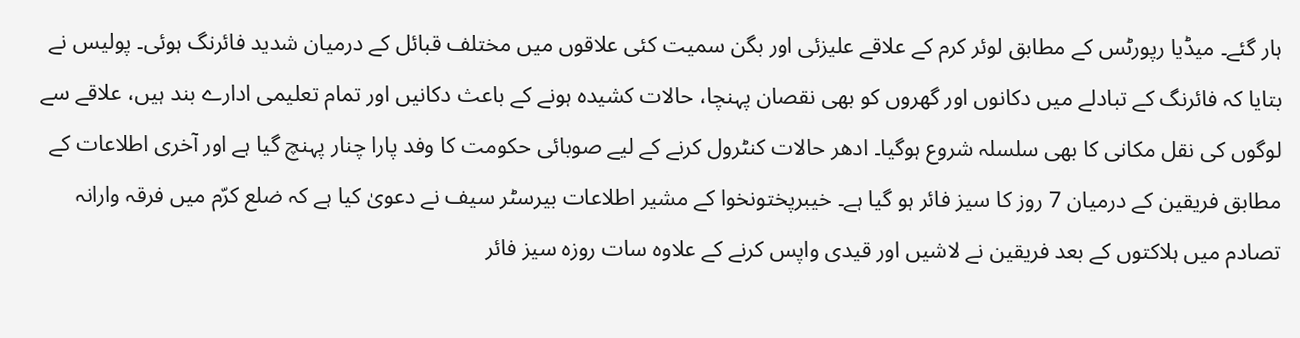ہار گئے۔ میڈیا رپورٹس کے مطابق لوئر کرم کے علاقے علیزئی اور بگن سمیت کئی علاقوں میں مختلف قبائل کے درمیان شدید فائرنگ ہوئی۔ پولیس نے بتایا کہ فائرنگ کے تبادلے میں دکانوں اور گھروں کو بھی نقصان پہنچا، حالات کشیدہ ہونے کے باعث دکانیں اور تمام تعلیمی ادارے بند ہیں، علاقے سے لوگوں کی نقل مکانی کا بھی سلسلہ شروع ہوگیا۔ ادھر حالات کنٹرول کرنے کے لیے صوبائی حکومت کا وفد پارا چنار پہنچ گیا ہے اور آخری اطلاعات کے مطابق فریقین کے درمیان 7 روز کا سیز فائر ہو گیا ہے۔ خیبرپختونخوا کے مشیر اطلاعات بیرسٹر سیف نے دعویٰ کیا ہے کہ ضلع کرّم میں فرقہ وارانہ تصادم میں ہلاکتوں کے بعد فریقین نے لاشیں اور قیدی واپس کرنے کے علاوہ سات روزہ سیز فائر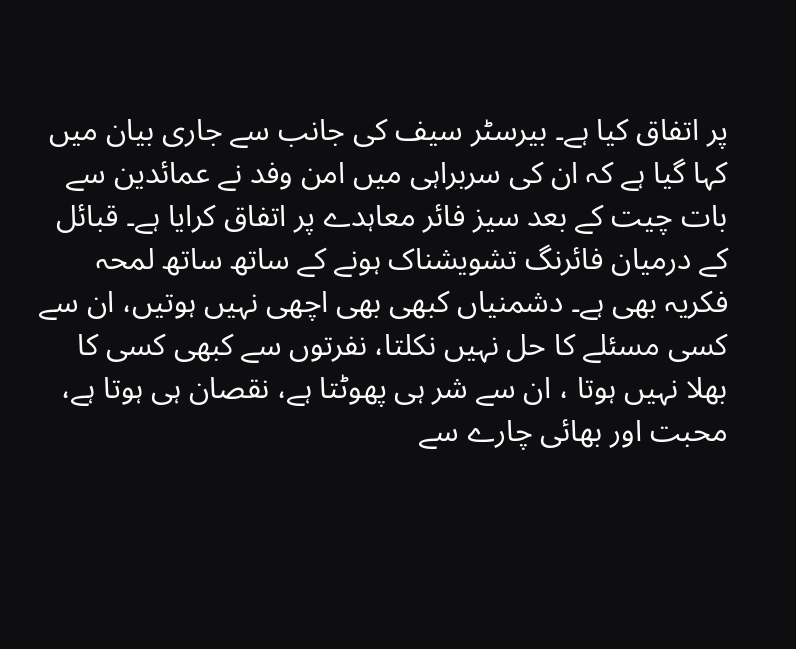پر اتفاق کیا ہے۔ بیرسٹر سیف کی جانب سے جاری بیان میں کہا گیا ہے کہ ان کی سربراہی میں امن وفد نے عمائدین سے بات چیت کے بعد سیز فائر معاہدے پر اتفاق کرایا ہے۔ قبائل کے درمیان فائرنگ تشویشناک ہونے کے ساتھ ساتھ لمحہ فکریہ بھی ہے۔ دشمنیاں کبھی بھی اچھی نہیں ہوتیں، ان سے کسی مسئلے کا حل نہیں نکلتا، نفرتوں سے کبھی کسی کا بھلا نہیں ہوتا ، ان سے شر ہی پھوٹتا ہے، نقصان ہی ہوتا ہے، محبت اور بھائی چارے سے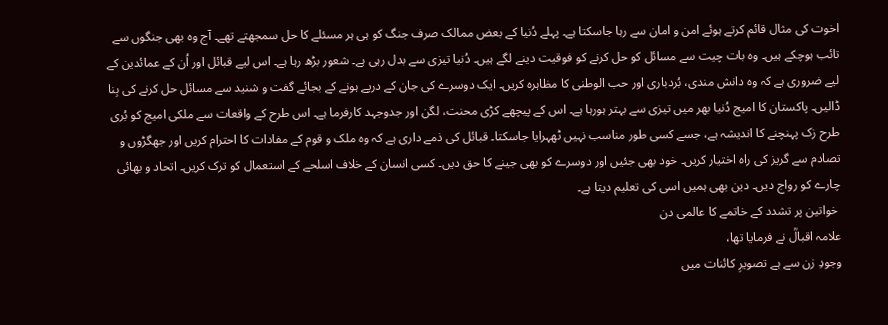اخوت کی مثال قائم کرتے ہوئے امن و امان سے رہا جاسکتا ہے۔ پہلے دُنیا کے بعض ممالک صرف جنگ کو ہی ہر مسئلے کا حل سمجھتے تھے۔ آج وہ بھی جنگوں سے تائب ہوچکے ہیں۔ وہ بات چیت سے مسائل کو حل کرنے کو فوقیت دینے لگے ہیں۔ دُنیا تیزی سے بدل رہی ہے۔ شعور بڑھ رہا ہے۔ اس لیے قبائل اور اُن کے عمائدین کے لیے ضروری ہے کہ وہ دانش مندی، بُردباری اور حب الوطنی کا مظاہرہ کریں۔ ایک دوسرے کی جان کے درپے ہونے کے بجائے گفت و شنید سے مسائل حل کرنے کی بِنا ڈالیں۔ پاکستان کا امیج دُنیا بھر میں تیزی سے بہتر ہورہا ہے۔ اس کے پیچھے کڑی محنت، لگن اور جدوجہد کارفرما ہے۔ اس طرح کے واقعات سے ملکی امیج کو بُری طرح زک پہنچنے کا اندیشہ ہے، جسے کسی طور مناسب نہیں ٹھہرایا جاسکتا۔ قبائل کی ذمے داری ہے کہ وہ ملک و قوم کے مفادات کا احترام کریں اور جھگڑوں و تصادم سے گریز کی راہ اختیار کریں۔ خود بھی جئیں اور دوسرے کو بھی جینے کا حق دیں۔ کسی انسان کے خلاف اسلحے کے استعمال کو ترک کریں۔ اتحاد و بھائی چارے کو رواج دیں۔ دین بھی ہمیں اسی کی تعلیم دیتا ہے۔
 خواتین پر تشدد کے خاتمے کا عالمی دن
علامہ اقبالؒ نے فرمایا تھا،
وجودِ زن سے ہے تصویرِ کائنات میں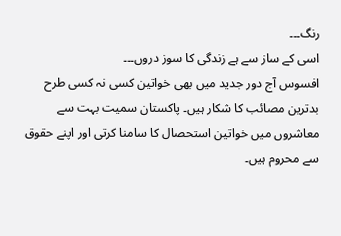رنگ۔۔۔
اسی کے ساز سے ہے زندگی کا سوز دروں۔۔۔
افسوس آج دور جدید میں بھی خواتین کسی نہ کسی طرح بدترین مصائب کا شکار ہیں۔ پاکستان سمیت بہت سے معاشروں میں خواتین استحصال کا سامنا کرتی اور اپنے حقوق سے محروم ہیں۔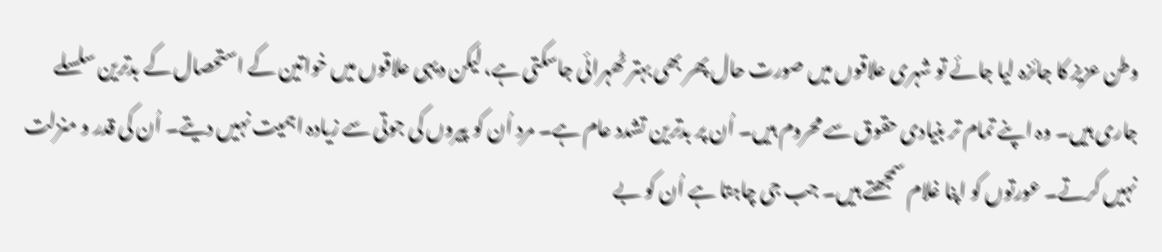وطن عزیز کا جائزہ لیا جائے تو شہری علاقوں میں صورت حال پھر بھی بہتر ٹھہرائی جاسکتی ہے، لیکن دیہی علاقوں میں خواتین کے استحصال کے بدترین سلسلے جاری ہیں۔ وہ اپنے تمام تر بنیادی حقوق سے محروم ہیں۔ اُن پر بدترین تشدد عام ہے۔ مرد اُن کو پیروں کی جوتی سے زیادہ اہمیت نہیں دیتے۔ اُن کی قدر و منزلت نہیں کرتے۔ عورتوں کو اپنا غلام سمجھتے ہیں۔ جب جی چاہتا ہے اُن کو بے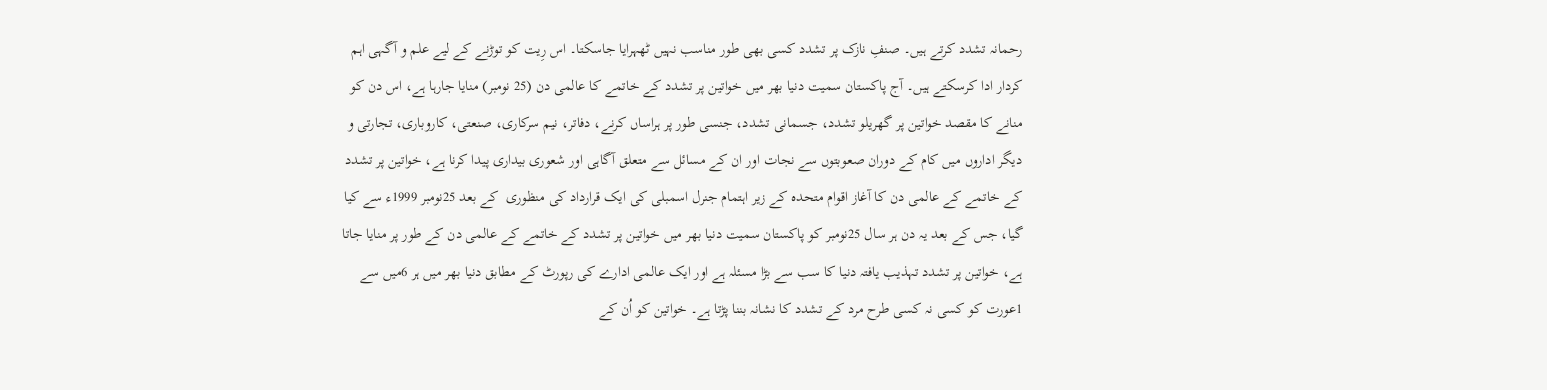رحمانہ تشدد کرتے ہیں۔ صنفِ نازک پر تشدد کسی بھی طور مناسب نہیں ٹھہرایا جاسکتا۔ اس رِیت کو توڑنے کے لیے علم و آگہی اہم کردار ادا کرسکتے ہیں۔ آج پاکستان سمیت دنیا بھر میں خواتین پر تشدد کے خاتمے کا عالمی دن (25 نومبر) منایا جارہا ہے، اس دن کو منانے کا مقصد خواتین پر گھریلو تشدد، جسمانی تشدد، جنسی طور پر ہراساں کرنے، دفاتر، نیم سرکاری، صنعتی، کاروباری، تجارتی و دیگر اداروں میں کام کے دوران صعوبتوں سے نجات اور ان کے مسائل سے متعلق آگاہی اور شعوری بیداری پیدا کرنا ہے، خواتین پر تشدد کے خاتمے کے عالمی دن کا آغاز اقوام متحدہ کے زیر اہتمام جنرل اسمبلی کی ایک قرارداد کی منظوری  کے بعد 25نومبر 1999ء سے کیا گیا، جس کے بعد یہ دن ہر سال 25نومبر کو پاکستان سمیت دنیا بھر میں خواتین پر تشدد کے خاتمے کے عالمی دن کے طور پر منایا جاتا ہے، خواتین پر تشدد تہذیب یافتہ دنیا کا سب سے بڑا مسئلہ ہے اور ایک عالمی ادارے کی رپورٹ کے مطابق دنیا بھر میں ہر 6میں سے 1عورت کو کسی نہ کسی طرح مرد کے تشدد کا نشانہ بننا پڑتا ہے۔ خواتین کو اُن کے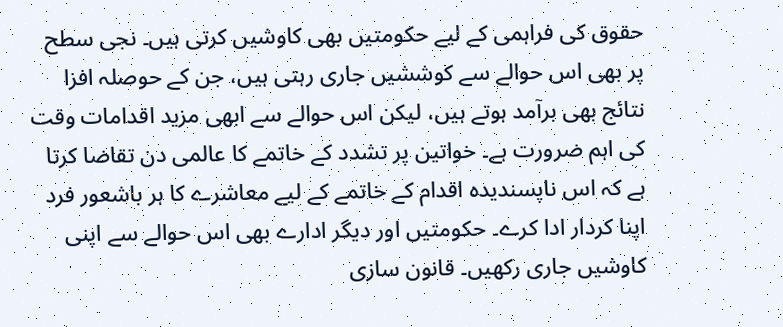حقوق کی فراہمی کے لیے حکومتیں بھی کاوشیں کرتی ہیں۔ نجی سطح پر بھی اس حوالے سے کوششیں جاری رہتی ہیں، جن کے حوصلہ افزا نتائج بھی برآمد ہوتے ہیں، لیکن اس حوالے سے ابھی مزید اقدامات وقت کی اہم ضرورت ہے۔ خواتین پر تشدد کے خاتمے کا عالمی دن تقاضا کرتا ہے کہ اس ناپسندیدہ اقدام کے خاتمے کے لیے معاشرے کا ہر باشعور فرد اپنا کردار ادا کرے۔ حکومتیں اور دیگر ادارے بھی اس حوالے سے اپنی کاوشیں جاری رکھیں۔ قانون سازی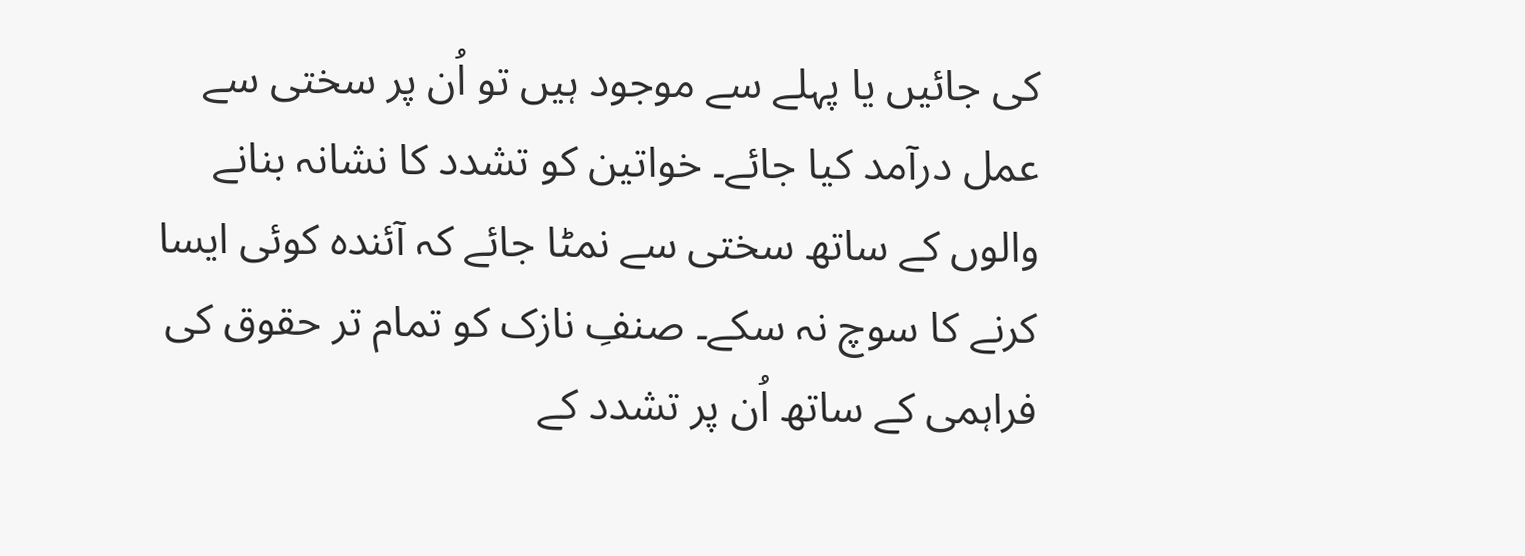کی جائیں یا پہلے سے موجود ہیں تو اُن پر سختی سے عمل درآمد کیا جائے۔ خواتین کو تشدد کا نشانہ بنانے والوں کے ساتھ سختی سے نمٹا جائے کہ آئندہ کوئی ایسا کرنے کا سوچ نہ سکے۔ صنفِ نازک کو تمام تر حقوق کی فراہمی کے ساتھ اُن پر تشدد کے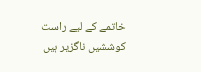خاتمے کے لیے راست کوششیں ناگزیر ہیں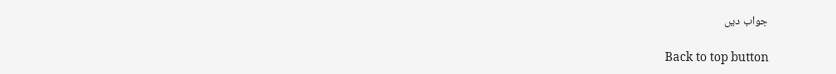جواب دیں

Back to top button